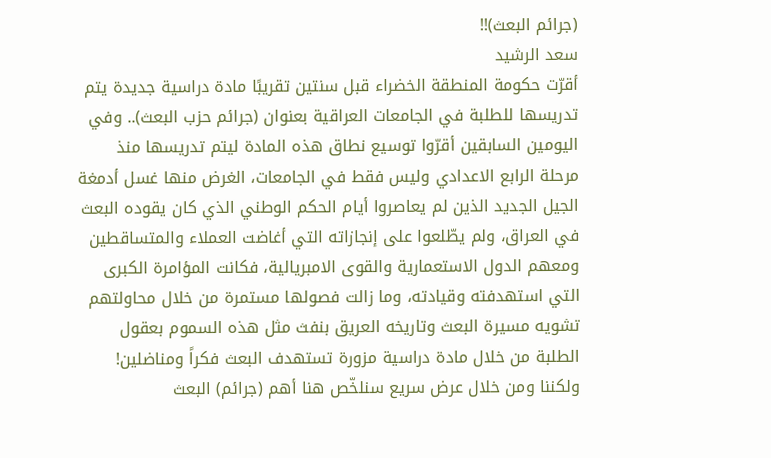(جرائم البعث)!!
سعد الرشيد
أقرّت حكومة المنطقة الخضراء قبل سنتين تقريبًا مادة دراسية جديدة يتم تدريسها للطلبة في الجامعات العراقية بعنوان (جرائم حزب البعث).. وفي اليومين السابقين أقرّوا توسيع نطاق هذه المادة ليتم تدريسها منذ مرحلة الرابع الاعدادي وليس فقط في الجامعات، الغرض منها غسل أدمغة الجيل الجديد الذين لم يعاصروا أيام الحكم الوطني الذي كان يقوده البعث في العراق، ولم يطّلعوا على إنجازاته التي أغاضت العملاء والمتساقطين ومعهم الدول الاستعمارية والقوى الامبريالية، فكانت المؤامرة الكبرى التي استهدفته وقيادته، وما زالت فصولها مستمرة من خلال محاولتهم تشويه مسيرة البعث وتاريخه العريق بنفث مثل هذه السموم بعقول الطلبة من خلال مادة دراسية مزورة تستهدف البعث فكراً ومناضلين!
ولكننا ومن خلال عرض سريع سنلخّص هنا أهم (جرائم) البعث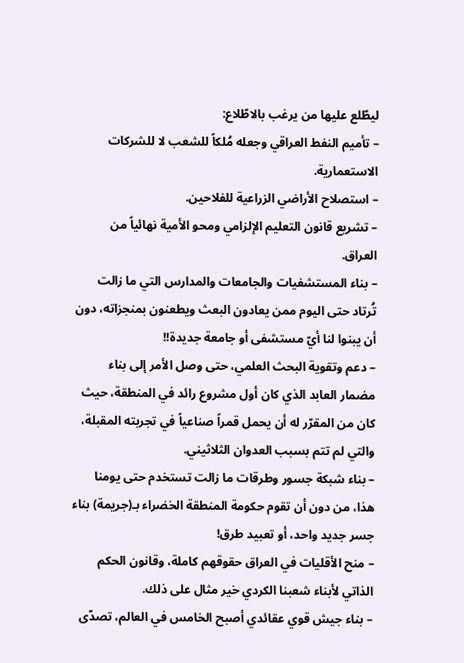ليطّلع عليها من يرغب بالاطّلاع:
– تأميم النفط العراقي وجعله مُلكاً للشعب لا للشركات الاستعمارية.
– استصلاح الأراضي الزراعية للفلاحين.
– تشريع قانون التعليم الإلزامي ومحو الأمية نهائياً من العراق.
– بناء المستشفيات والجامعات والمدارس التي ما زالت تُرتاد حتى اليوم ممن يعادون البعث ويطعنون بمنجزاته، دون أن يبنوا لنا أيّ مستشفى أو جامعة جديدة!!
– دعم وتقوية البحث العلمي، حتى وصل الأمر إلى بناء مضمار العابد الذي كان أول مشروع رائد في المنطقة، حيث كان من المقرّر له أن يحمل قمراً صناعياً في تجربته المقبلة، والتي لم تتم بسبب العدوان الثلاثيني.
– بناء شبكة جسور وطرقات ما زالت تستخدم حتى يومنا هذا، من دون أن تقوم حكومة المنطقة الخضراء بـ(جريمة) بناء جسر جديد واحد، أو تعبيد طرق!
– منح الأقليات في العراق حقوقهم كاملة، وقانون الحكم الذاتي لأبناء شعبنا الكردي خير مثال على ذلك.
– بناء جيش قوي عقائدي أصبح الخامس في العالم، تصدّى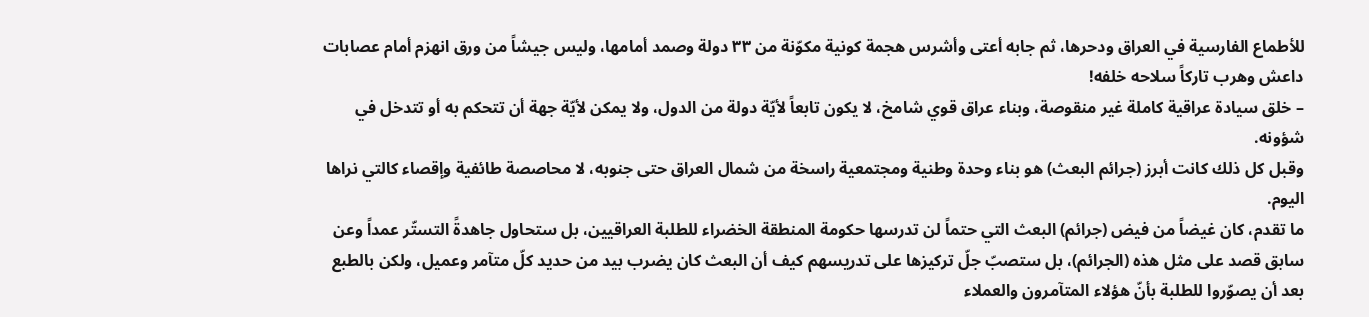للأطماع الفارسية في العراق ودحرها، ثم جابه أعتى وأشرس هجمة كونية مكوّنة من ٣٣ دولة وصمد أمامها، وليس جيشاً من ورق انهزم أمام عصابات داعش وهرب تاركاً سلاحه خلفه!
– خلق سيادة عراقية كاملة غير منقوصة، وبناء عراق قوي شامخ، لا يكون تابعاً لأيّة دولة من الدول، ولا يمكن لأيّة جهة أن تتحكم به أو تتدخل في شؤونه.
وقبل كل ذلك كانت أبرز (جرائم البعث) هو بناء وحدة وطنية ومجتمعية راسخة من شمال العراق حتى جنوبه، لا محاصصة طائفية وإقصاء كالتي نراها اليوم.
ما تقدم، كان غيضاً من فيض (جرائم) البعث التي حتماً لن تدرسها حكومة المنطقة الخضراء للطلبة العراقيين، بل ستحاول جاهدةً التستّر عمداً وعن سابق قصد على مثل هذه (الجرائم)، بل ستصبّ جلّ تركيزها على تدريسهم كيف أن البعث كان يضرب بيد من حديد كلّ متآمر وعميل، ولكن بالطبع بعد أن يصوّروا للطلبة بأنّ هؤلاء المتآمرون والعملاء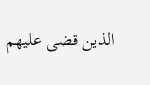الذين قضى عليهم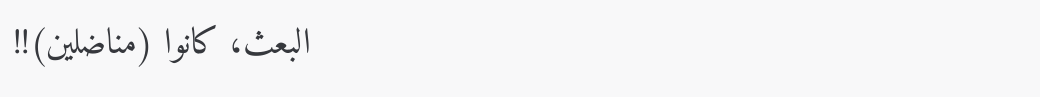البعث، كانوا (مناضلين)!!